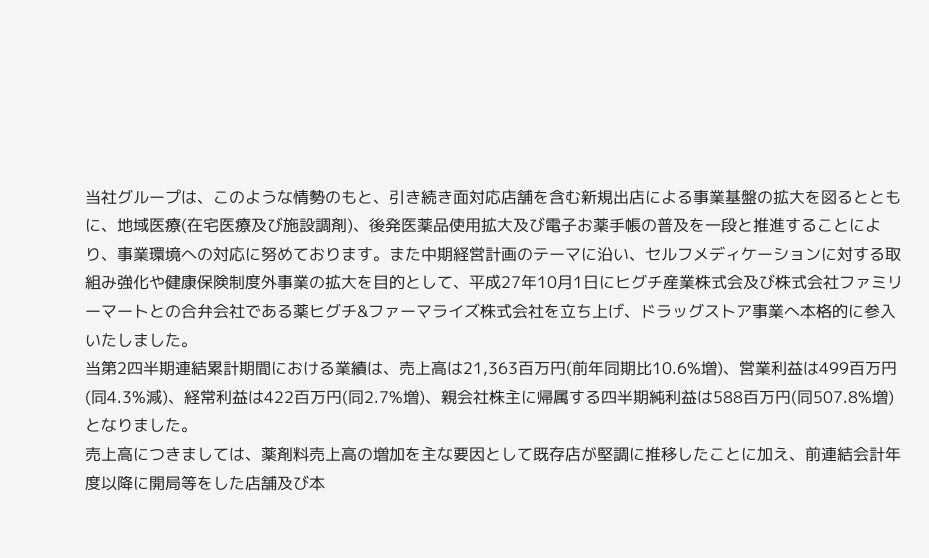当社グループは、このような情勢のもと、引き続き面対応店舗を含む新規出店による事業基盤の拡大を図るとともに、地域医療(在宅医療及び施設調剤)、後発医薬品使用拡大及び電子お薬手帳の普及を一段と推進することにより、事業環境への対応に努めております。また中期経営計画のテーマに沿い、セルフメディケーションに対する取組み強化や健康保険制度外事業の拡大を目的として、平成27年10月1日にヒグチ産業株式会及び株式会社ファミリーマートとの合弁会社である薬ヒグチ&ファーマライズ株式会社を立ち上げ、ドラッグストア事業へ本格的に参入いたしました。
当第2四半期連結累計期間における業績は、売上高は21,363百万円(前年同期比10.6%増)、営業利益は499百万円(同4.3%減)、経常利益は422百万円(同2.7%増)、親会社株主に帰属する四半期純利益は588百万円(同507.8%増)となりました。
売上高につきましては、薬剤料売上高の増加を主な要因として既存店が堅調に推移したことに加え、前連結会計年度以降に開局等をした店舗及び本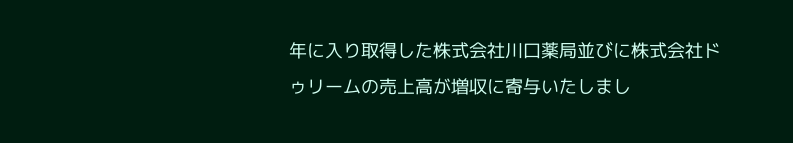年に入り取得した株式会社川口薬局並びに株式会社ドゥリームの売上高が増収に寄与いたしまし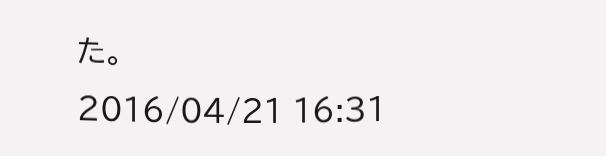た。
2016/04/21 16:31